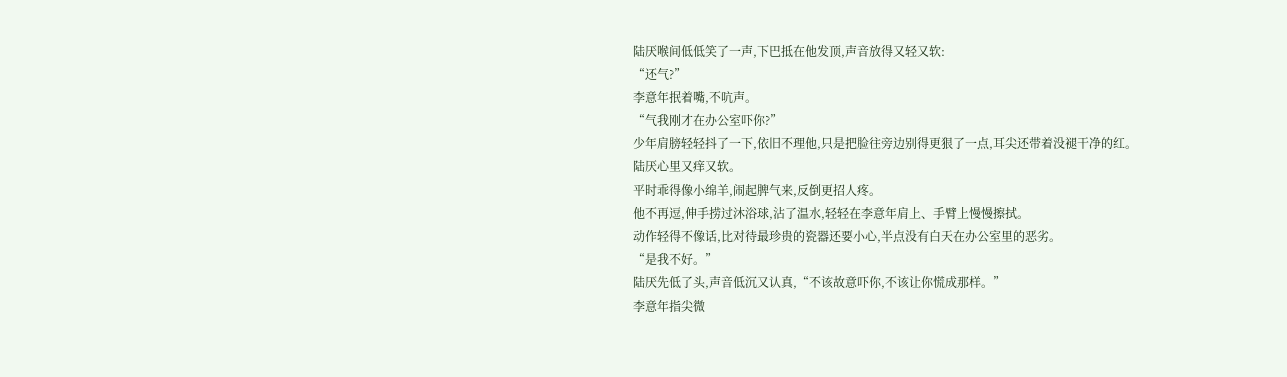陆厌喉间低低笑了一声,下巴抵在他发顶,声音放得又轻又软:
“还气?”
李意年抿着嘴,不吭声。
“气我刚才在办公室吓你?”
少年肩膀轻轻抖了一下,依旧不理他,只是把脸往旁边别得更狠了一点,耳尖还带着没褪干净的红。
陆厌心里又痒又软。
平时乖得像小绵羊,闹起脾气来,反倒更招人疼。
他不再逗,伸手捞过沐浴球,沾了温水,轻轻在李意年肩上、手臂上慢慢擦拭。
动作轻得不像话,比对待最珍贵的瓷器还要小心,半点没有白天在办公室里的恶劣。
“是我不好。”
陆厌先低了头,声音低沉又认真,“不该故意吓你,不该让你慌成那样。”
李意年指尖微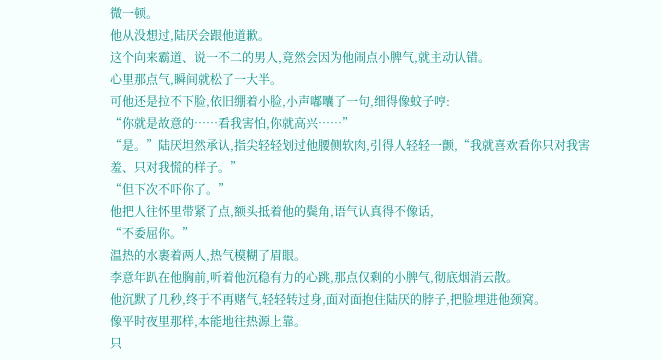微一顿。
他从没想过,陆厌会跟他道歉。
这个向来霸道、说一不二的男人,竟然会因为他闹点小脾气,就主动认错。
心里那点气,瞬间就松了一大半。
可他还是拉不下脸,依旧绷着小脸,小声嘟囔了一句,细得像蚊子哼:
“你就是故意的……看我害怕,你就高兴……”
“是。”陆厌坦然承认,指尖轻轻划过他腰侧软肉,引得人轻轻一颤,“我就喜欢看你只对我害羞、只对我慌的样子。”
“但下次不吓你了。”
他把人往怀里带紧了点,额头抵着他的鬓角,语气认真得不像话,
“不委屈你。”
温热的水裹着两人,热气模糊了眉眼。
李意年趴在他胸前,听着他沉稳有力的心跳,那点仅剩的小脾气,彻底烟消云散。
他沉默了几秒,终于不再赌气,轻轻转过身,面对面抱住陆厌的脖子,把脸埋进他颈窝。
像平时夜里那样,本能地往热源上靠。
只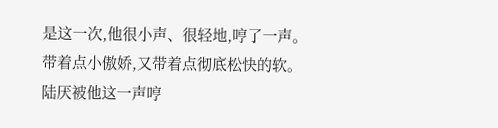是这一次,他很小声、很轻地,哼了一声。
带着点小傲娇,又带着点彻底松快的软。
陆厌被他这一声哼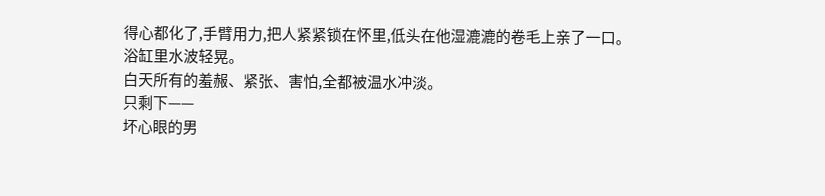得心都化了,手臂用力,把人紧紧锁在怀里,低头在他湿漉漉的卷毛上亲了一口。
浴缸里水波轻晃。
白天所有的羞赧、紧张、害怕,全都被温水冲淡。
只剩下——
坏心眼的男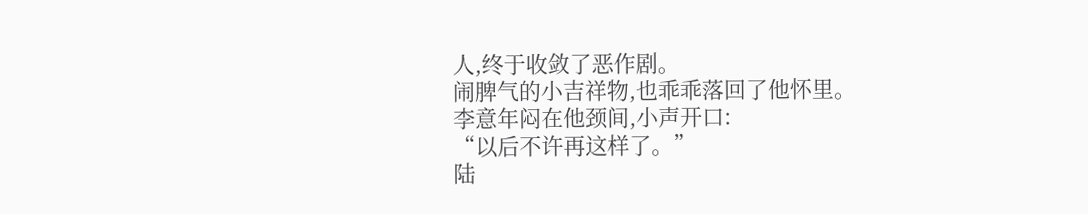人,终于收敛了恶作剧。
闹脾气的小吉祥物,也乖乖落回了他怀里。
李意年闷在他颈间,小声开口:
“以后不许再这样了。”
陆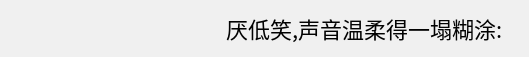厌低笑,声音温柔得一塌糊涂: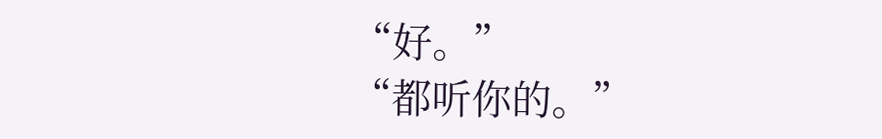“好。”
“都听你的。”